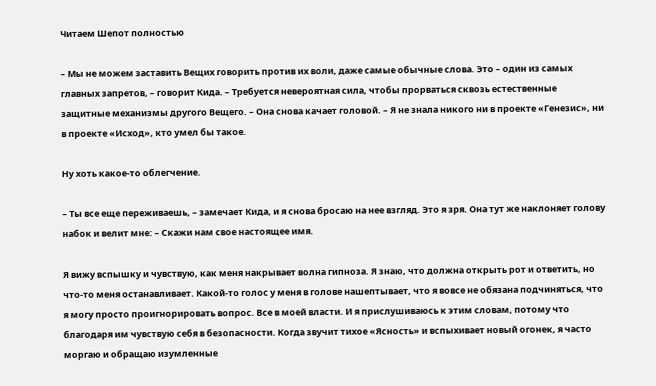Читаем Шепот полностью

– Мы не можем заставить Вещих говорить против их воли, даже самые обычные слова. Это – один из самых главных запретов, – говорит Кида. – Требуется невероятная сила, чтобы прорваться сквозь естественные защитные механизмы другого Вещего. – Она снова качает головой. – Я не знала никого ни в проекте «Генезис», ни в проекте «Исход», кто умел бы такое.

Ну хоть какое-то облегчение.

– Ты все еще переживаешь, – замечает Кида, и я снова бросаю на нее взгляд. Это я зря. Она тут же наклоняет голову набок и велит мне: – Скажи нам свое настоящее имя.

Я вижу вспышку и чувствую, как меня накрывает волна гипноза. Я знаю, что должна открыть рот и ответить, но что-то меня останавливает. Какой-то голос у меня в голове нашептывает, что я вовсе не обязана подчиняться, что я могу просто проигнорировать вопрос. Все в моей власти. И я прислушиваюсь к этим словам, потому что благодаря им чувствую себя в безопасности. Когда звучит тихое «Ясность» и вспыхивает новый огонек, я часто моргаю и обращаю изумленные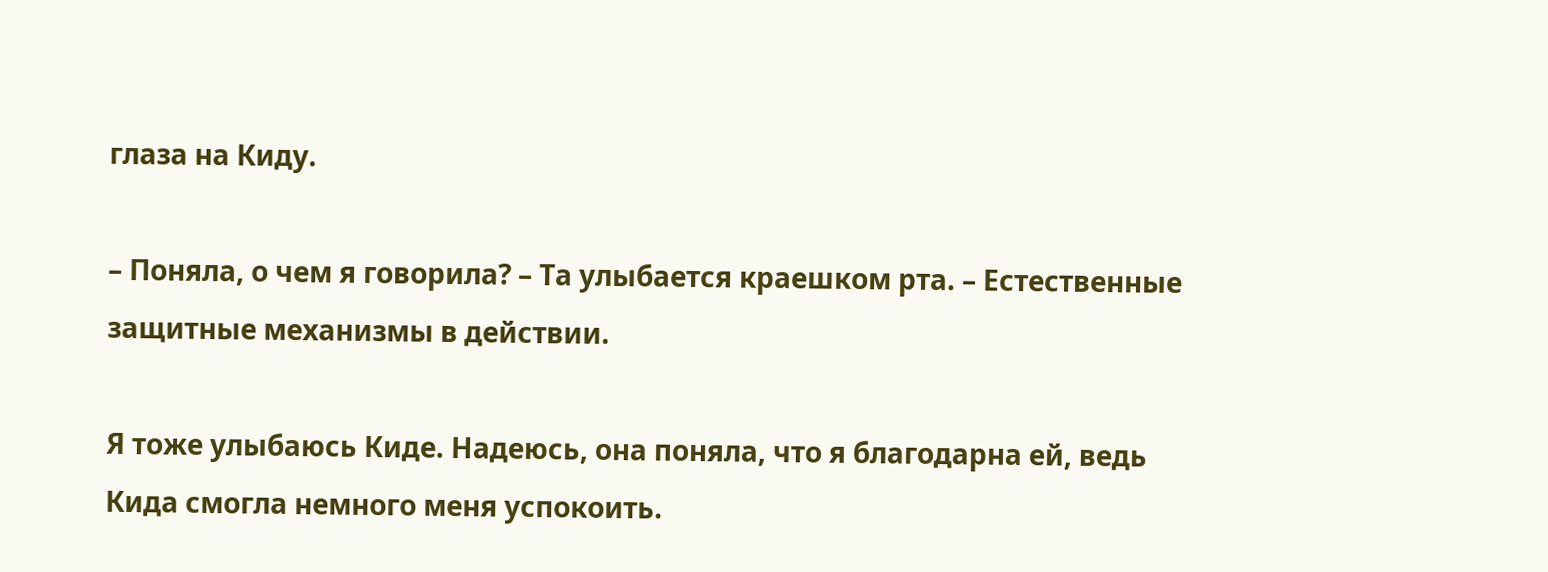глаза на Киду.

– Поняла, о чем я говорила? – Та улыбается краешком рта. – Естественные защитные механизмы в действии.

Я тоже улыбаюсь Киде. Надеюсь, она поняла, что я благодарна ей, ведь Кида смогла немного меня успокоить.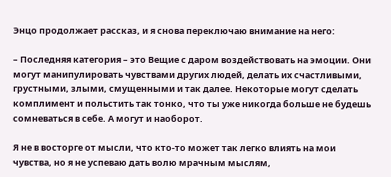Энцо продолжает рассказ, и я снова переключаю внимание на него:

– Последняя категория – это Вещие с даром воздействовать на эмоции. Они могут манипулировать чувствами других людей, делать их счастливыми, грустными, злыми, смущенными и так далее. Некоторые могут сделать комплимент и польстить так тонко, что ты уже никогда больше не будешь сомневаться в себе. А могут и наоборот.

Я не в восторге от мысли, что кто-то может так легко влиять на мои чувства, но я не успеваю дать волю мрачным мыслям,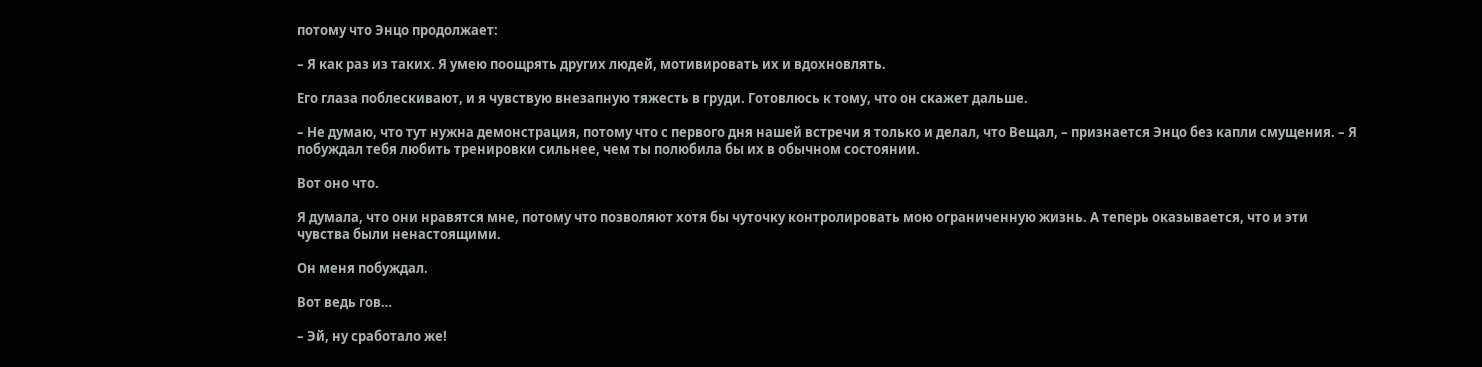потому что Энцо продолжает:

– Я как раз из таких. Я умею поощрять других людей, мотивировать их и вдохновлять.

Его глаза поблескивают, и я чувствую внезапную тяжесть в груди. Готовлюсь к тому, что он скажет дальше.

– Не думаю, что тут нужна демонстрация, потому что с первого дня нашей встречи я только и делал, что Вещал, – признается Энцо без капли смущения. – Я побуждал тебя любить тренировки сильнее, чем ты полюбила бы их в обычном состоянии.

Вот оно что.

Я думала, что они нравятся мне, потому что позволяют хотя бы чуточку контролировать мою ограниченную жизнь. А теперь оказывается, что и эти чувства были ненастоящими.

Он меня побуждал.

Вот ведь гов…

– Эй, ну сработало же!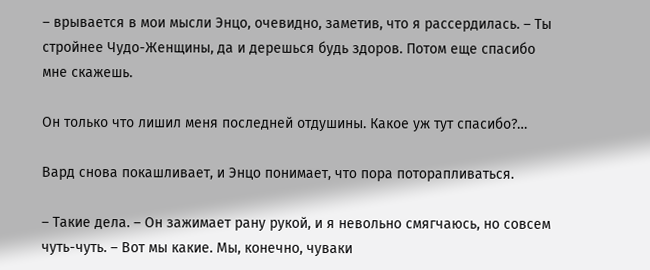– врывается в мои мысли Энцо, очевидно, заметив, что я рассердилась. – Ты стройнее Чудо-Женщины, да и дерешься будь здоров. Потом еще спасибо мне скажешь.

Он только что лишил меня последней отдушины. Какое уж тут спасибо?…

Вард снова покашливает, и Энцо понимает, что пора поторапливаться.

– Такие дела. – Он зажимает рану рукой, и я невольно смягчаюсь, но совсем чуть-чуть. – Вот мы какие. Мы, конечно, чуваки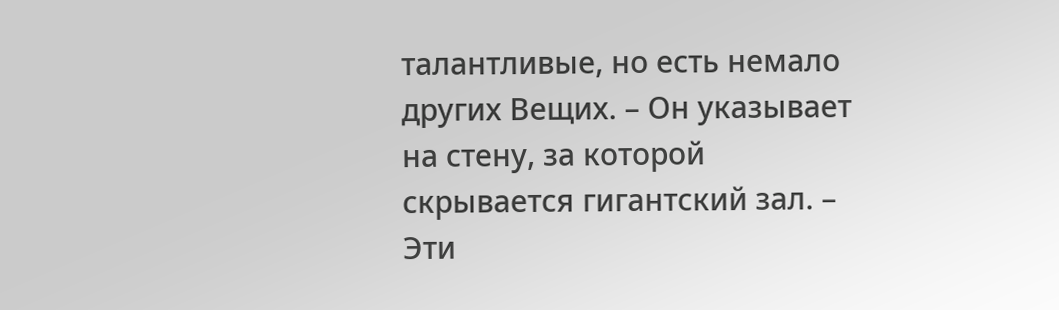талантливые, но есть немало других Вещих. – Он указывает на стену, за которой скрывается гигантский зал. – Эти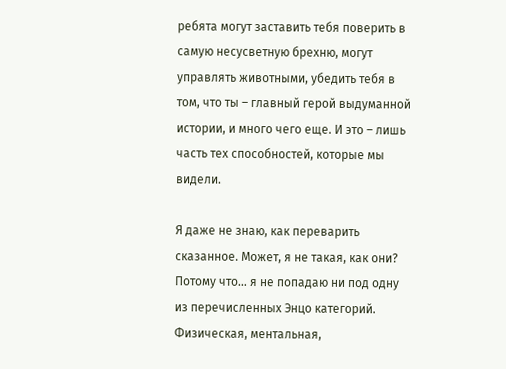ребята могут заставить тебя поверить в самую несусветную брехню, могут управлять животными, убедить тебя в том, что ты – главный герой выдуманной истории, и много чего еще. И это – лишь часть тех способностей, которые мы видели.

Я даже не знаю, как переварить сказанное. Может, я не такая, как они? Потому что… я не попадаю ни под одну из перечисленных Энцо категорий. Физическая, ментальная,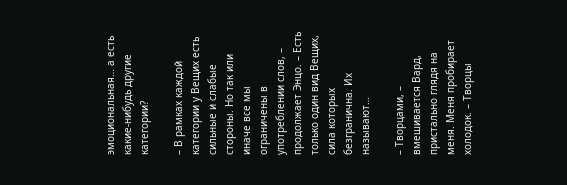эмоциональная… а есть какие-нибудь другие категории?

– В рамках каждой категории у Вещих есть сильные и слабые стороны. Но так или иначе все мы ограничены в употреблении слов, – продолжает Энцо. – Есть только один вид Вещих, сила которых безгранична. Их называют…

– Творцами, – вмешивается Вард, пристально глядя на меня. Меня пробирает холодок. – Творцы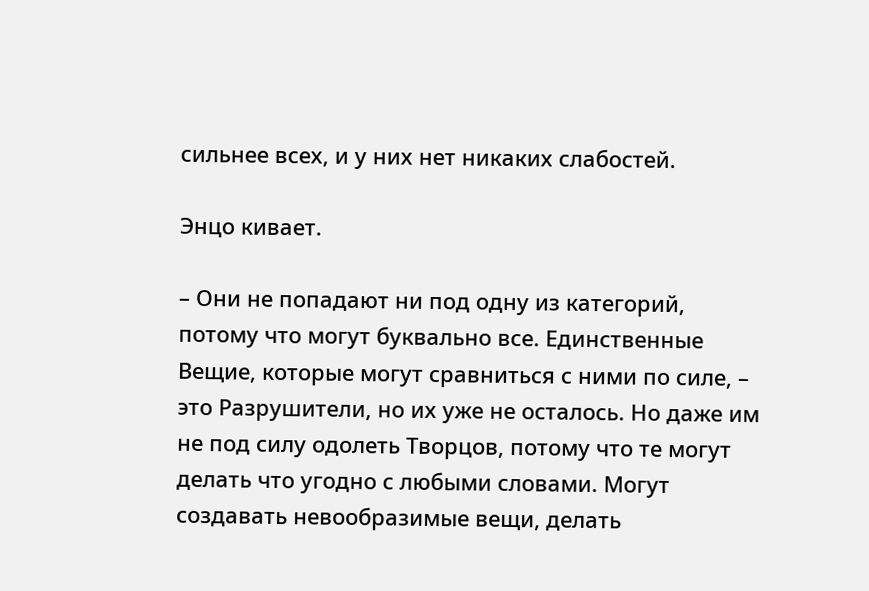сильнее всех, и у них нет никаких слабостей.

Энцо кивает.

– Они не попадают ни под одну из категорий, потому что могут буквально все. Единственные Вещие, которые могут сравниться с ними по силе, – это Разрушители, но их уже не осталось. Но даже им не под силу одолеть Творцов, потому что те могут делать что угодно с любыми словами. Могут создавать невообразимые вещи, делать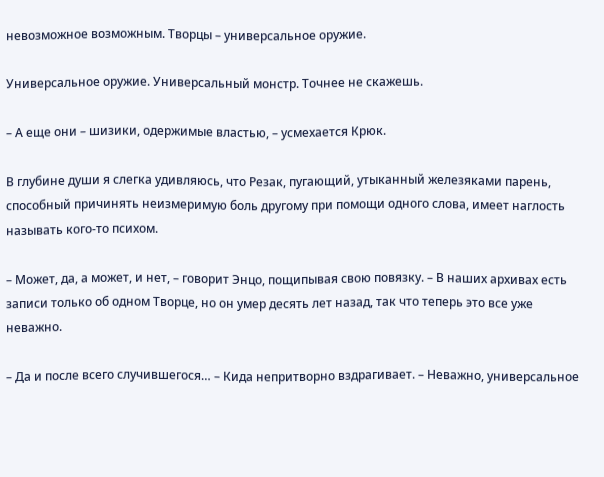невозможное возможным. Творцы – универсальное оружие.

Универсальное оружие. Универсальный монстр. Точнее не скажешь.

– А еще они – шизики, одержимые властью, – усмехается Крюк.

В глубине души я слегка удивляюсь, что Резак, пугающий, утыканный железяками парень, способный причинять неизмеримую боль другому при помощи одного слова, имеет наглость называть кого-то психом.

– Может, да, а может, и нет, – говорит Энцо, пощипывая свою повязку. – В наших архивах есть записи только об одном Творце, но он умер десять лет назад, так что теперь это все уже неважно.

– Да и после всего случившегося… – Кида непритворно вздрагивает. – Неважно, универсальное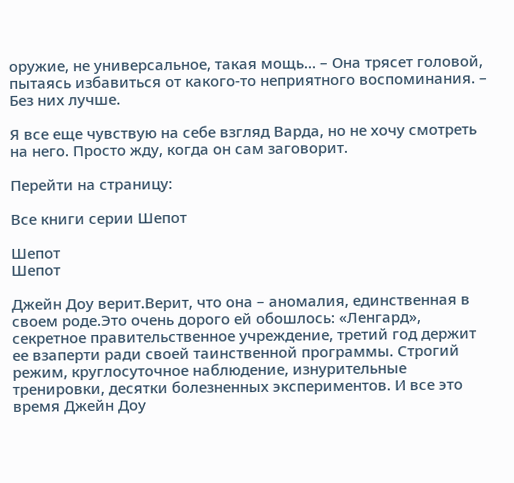оружие, не универсальное, такая мощь… – Она трясет головой, пытаясь избавиться от какого-то неприятного воспоминания. – Без них лучше.

Я все еще чувствую на себе взгляд Варда, но не хочу смотреть на него. Просто жду, когда он сам заговорит.

Перейти на страницу:

Все книги серии Шепот

Шепот
Шепот

Джейн Доу верит.Верит, что она – аномалия, единственная в своем роде.Это очень дорого ей обошлось: «Ленгард», секретное правительственное учреждение, третий год держит ее взаперти ради своей таинственной программы. Строгий режим, круглосуточное наблюдение, изнурительные тренировки, десятки болезненных экспериментов. И все это время Джейн Доу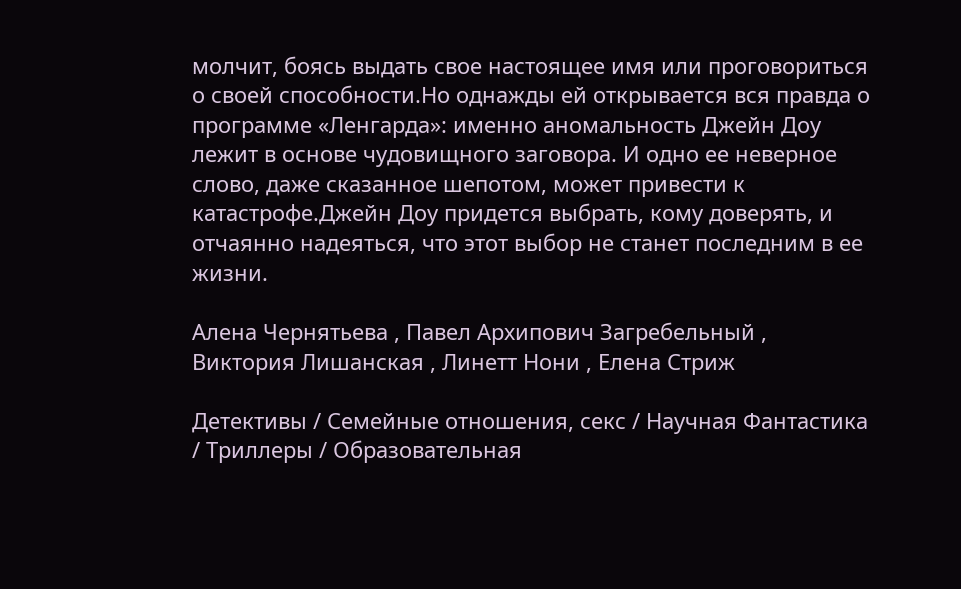молчит, боясь выдать свое настоящее имя или проговориться о своей способности.Но однажды ей открывается вся правда о программе «Ленгарда»: именно аномальность Джейн Доу лежит в основе чудовищного заговора. И одно ее неверное слово, даже сказанное шепотом, может привести к катастрофе.Джейн Доу придется выбрать, кому доверять, и отчаянно надеяться, что этот выбор не станет последним в ее жизни.

Алена Чернятьева , Павел Архипович Загребельный , Виктория Лишанская , Линетт Нони , Елена Стриж

Детективы / Семейные отношения, секс / Научная Фантастика / Триллеры / Образовательная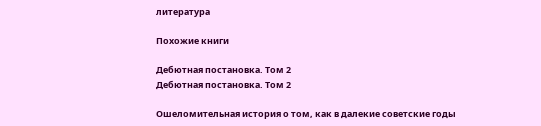литература

Похожие книги

Дебютная постановка. Том 2
Дебютная постановка. Том 2

Ошеломительная история о том, как в далекие советские годы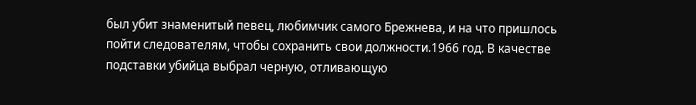был убит знаменитый певец, любимчик самого Брежнева, и на что пришлось пойти следователям, чтобы сохранить свои должности.1966 год. В качестве подставки убийца выбрал черную, отливающую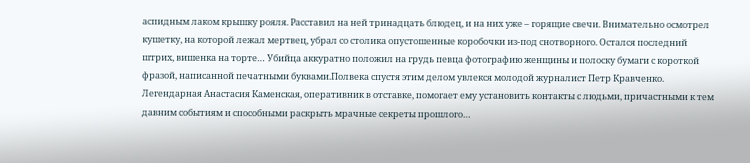аспидным лаком крышку рояля. Расставил на ней тринадцать блюдец, и на них уже – горящие свечи. Внимательно осмотрел кушетку, на которой лежал мертвец, убрал со столика опустошенные коробочки из-под снотворного. Остался последний штрих, вишенка на торте… Убийца аккуратно положил на грудь певца фотографию женщины и полоску бумаги с короткой фразой, написанной печатными буквами.Полвека спустя этим делом увлекся молодой журналист Петр Кравченко. Легендарная Анастасия Каменская, оперативник в отставке, помогает ему установить контакты с людьми, причастными к тем давним событиям и способными раскрыть мрачные секреты прошлого…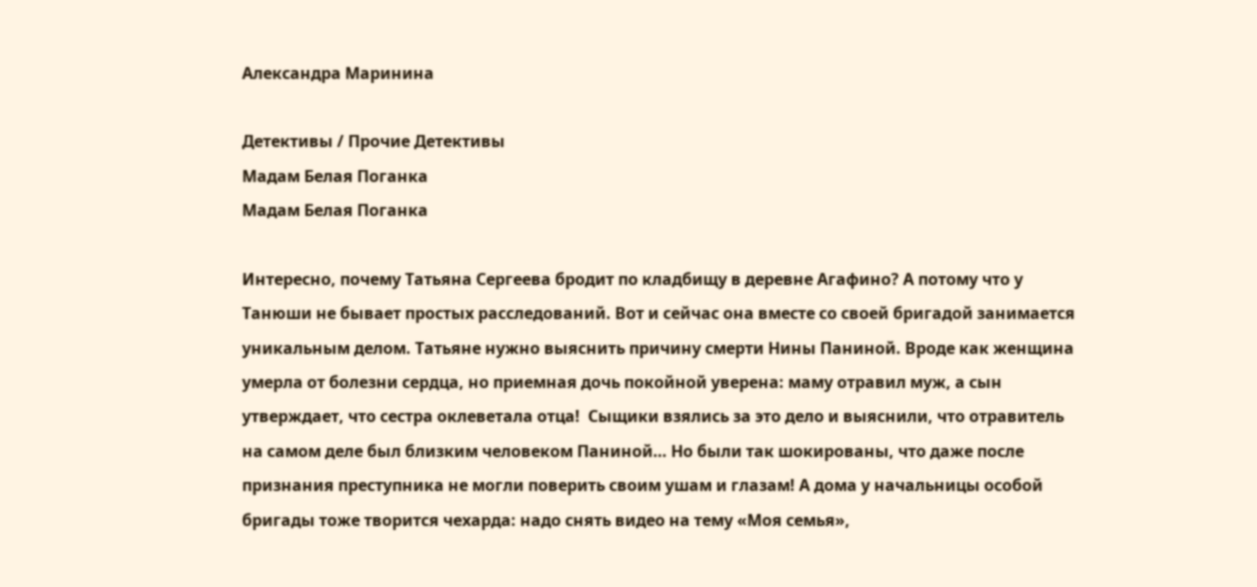Александра Маринина

Детективы / Прочие Детективы
Мадам Белая Поганка
Мадам Белая Поганка

Интересно, почему Татьяна Сергеева бродит по кладбищу в деревне Агафино? А потому что у Танюши не бывает простых расследований. Вот и сейчас она вместе со своей бригадой занимается уникальным делом. Татьяне нужно выяснить причину смерти Нины Паниной. Вроде как женщина умерла от болезни сердца, но приемная дочь покойной уверена: маму отравил муж, а сын утверждает, что сестра оклеветала отца!  Сыщики взялись за это дело и выяснили, что отравитель на самом деле был близким человеком Паниной… Но были так шокированы, что даже после признания преступника не могли поверить своим ушам и глазам! А дома у начальницы особой бригады тоже творится чехарда: надо снять видео на тему «Моя семья»,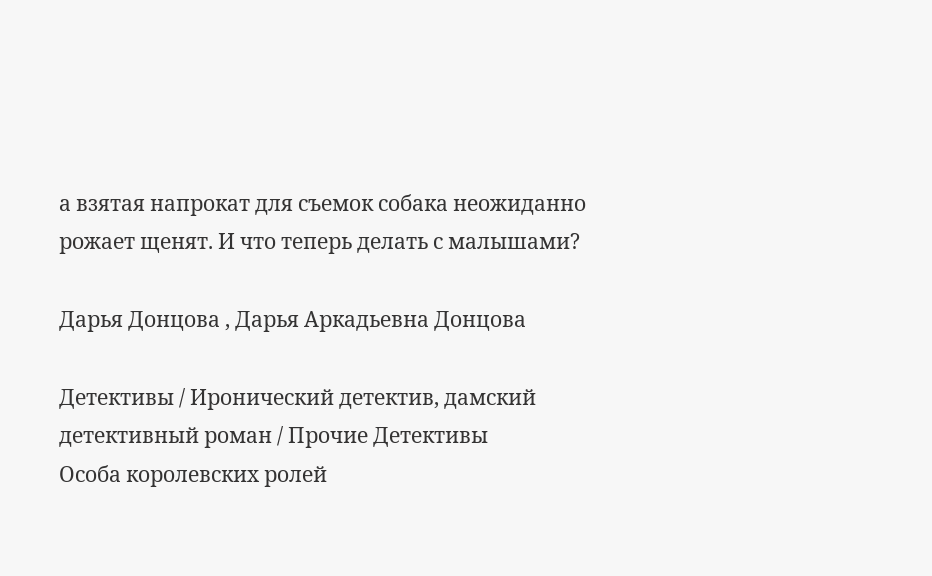а взятая напрокат для съемок собака неожиданно рожает щенят. И что теперь делать с малышами?

Дарья Донцова , Дарья Аркадьевна Донцова

Детективы / Иронический детектив, дамский детективный роман / Прочие Детективы
Особа королевских ролей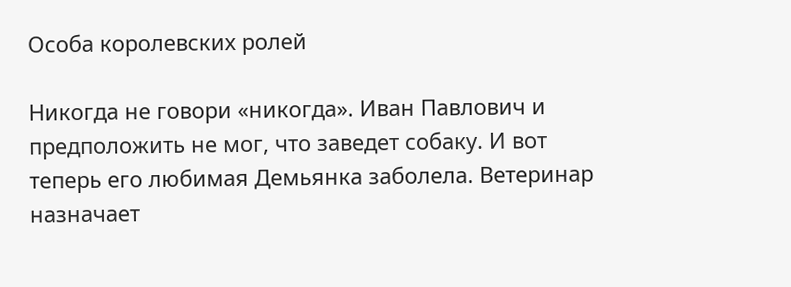Особа королевских ролей

Никогда не говори «никогда». Иван Павлович и предположить не мог, что заведет собаку. И вот теперь его любимая Демьянка заболела. Ветеринар назначает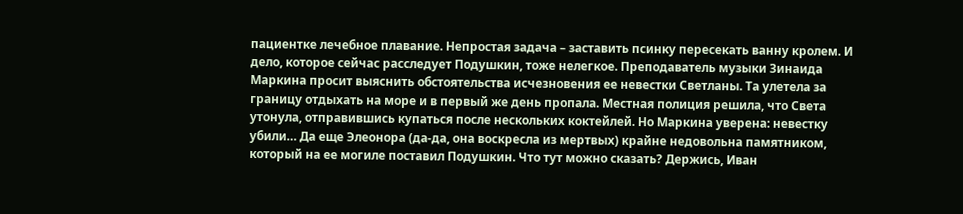пациентке лечебное плавание. Непростая задача – заставить псинку пересекать ванну кролем. И дело, которое сейчас расследует Подушкин, тоже нелегкое. Преподаватель музыки Зинаида Маркина просит выяснить обстоятельства исчезновения ее невестки Светланы. Та улетела за границу отдыхать на море и в первый же день пропала. Местная полиция решила, что Света утонула, отправившись купаться после нескольких коктейлей. Но Маркина уверена: невестку убили… Да еще Элеонора (да-да, она воскресла из мертвых) крайне недовольна памятником, который на ее могиле поставил Подушкин. Что тут можно сказать? Держись, Иван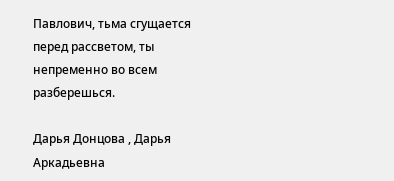Павлович, тьма сгущается перед рассветом, ты непременно во всем разберешься.

Дарья Донцова , Дарья Аркадьевна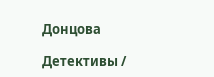Донцова

Детективы /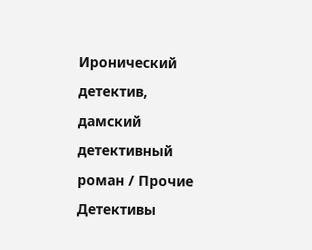Иронический детектив, дамский детективный роман / Прочие Детективы